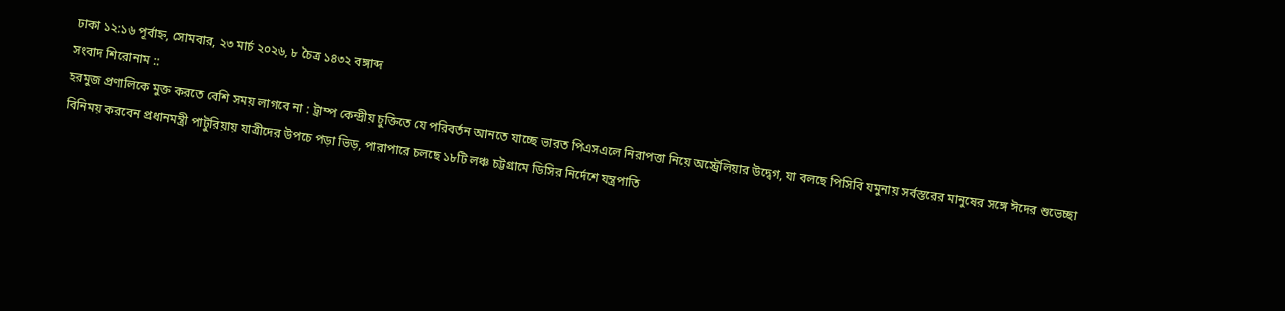ঢাকা ১২:১৬ পূর্বাহ্ন, সোমবার, ২৩ মার্চ ২০২৬, ৮ চৈত্র ১৪৩২ বঙ্গাব্দ
সংবাদ শিরোনাম ::
হরমুজ প্রণালিকে মুক্ত করতে বেশি সময় লাগবে না : ট্রাম্প কেন্দ্রীয় চুক্তিতে যে পরিবর্তন আনতে যাচ্ছে ভারত পিএসএলে নিরাপত্তা নিয়ে অস্ট্রেলিয়ার উদ্বেগ, যা বলছে পিসিবি যমুনায় সর্বস্তরের মানুষের সঙ্গে ঈদের শুভেচ্ছা বিনিময় করবেন প্রধানমন্ত্রী পাটুরিয়ায় যাত্রীদের উপচে পড়া ভিড়, পারাপারে চলছে ১৮টি লঞ্চ চট্টগ্রামে ডিসির নির্দেশে যন্ত্রপাতি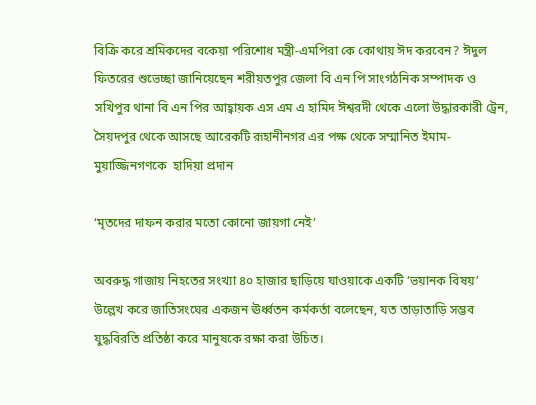বিক্রি করে শ্রমিকদের বকেয়া পরিশোধ মন্ত্রী-এমপিরা কে কোথায় ঈদ করবেন? ঈদুল ফিতরের শুভেচ্ছা জানিয়েছেন শরীয়তপুর জেলা বি এন পি সাংগঠনিক সম্পাদক ও সখিপুর থানা বি এন পির আহ্বায়ক এস এম এ হামিদ ঈশ্বরদী থেকে এলো উদ্ধারকারী ট্রেন, সৈয়দপুর থেকে আসছে আরেকটি রূহানীনগর এর পক্ষ থেকে সম্মানিত ইমাম-মুয়াজ্জিনগণকে  হাদিয়া প্রদান

‘মৃতদের দাফন করার মতো কোনো জায়গা নেই’

অবরুদ্ধ গাজায় নিহতের সংখ্যা ৪০ হাজার ছাড়িয়ে যাওয়াকে একটি ‘ভয়ানক বিষয়’ উল্লেখ করে জাতিসংঘের একজন ঊর্ধ্বতন কর্মকর্তা বলেছেন, যত তাড়াতাড়ি সম্ভব যুদ্ধবিরতি প্রতিষ্ঠা করে মানুষকে রক্ষা করা উচিত।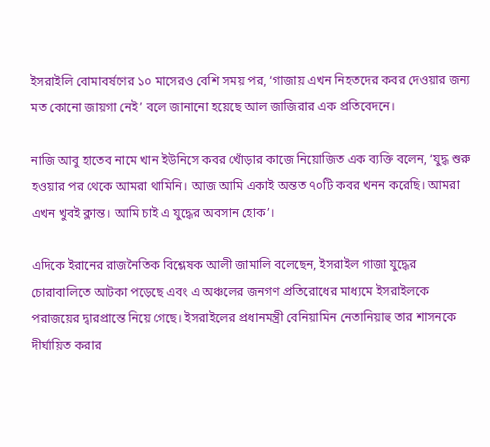ইসরাইলি বোমাবর্ষণের ১০ মাসেরও বেশি সময় পর, ‘গাজায় এখন নিহতদের কবর দেওয়ার জন্য মত কোনো জায়গা নেই’ বলে জানানো হয়েছে আল জাজিরার এক প্রতিবেদনে।

নাজি আবু হাতেব নামে খান ইউনিসে কবর খোঁড়ার কাজে নিয়োজিত এক ব্যক্তি বলেন, ‘যুদ্ধ শুরু হওয়ার পর থেকে আমরা থামিনি। আজ আমি একাই অন্তত ৭০টি কবর খনন করেছি। আমরা এখন খুবই ক্লান্ত। আমি চাই এ যুদ্ধের অবসান হোক’।

এদিকে ইরানের রাজনৈতিক বিশ্লেষক আলী জামালি বলেছেন, ইসরাইল গাজা যুদ্ধের চোরাবালিতে আটকা পড়েছে এবং এ অঞ্চলের জনগণ প্রতিরোধের মাধ্যমে ইসরাইলকে পরাজয়ের দ্বারপ্রান্তে নিয়ে গেছে। ইসরাইলের প্রধানমন্ত্রী বেনিয়ামিন নেতানিয়াহু তার শাসনকে দীর্ঘায়িত করার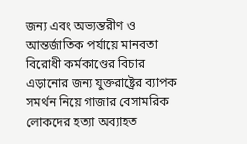জন্য এবং অভ্যন্তরীণ ও আন্তর্জাতিক পর্যায়ে মানবতা বিরোধী কর্মকাণ্ডের বিচার এড়ানোর জন্য যুক্তরাষ্ট্রের ব্যাপক সমর্থন নিয়ে গাজার বেসামরিক লোকদের হত্যা অব্যাহত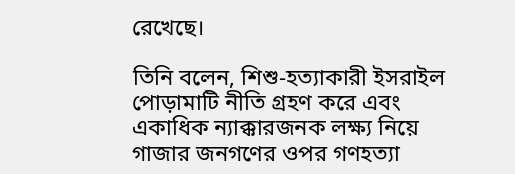রেখেছে।

তিনি বলেন, শিশু-হত্যাকারী ইসরাইল পোড়ামাটি নীতি গ্রহণ করে এবং একাধিক ন্যাক্কারজনক লক্ষ্য নিয়ে গাজার জনগণের ওপর গণহত্যা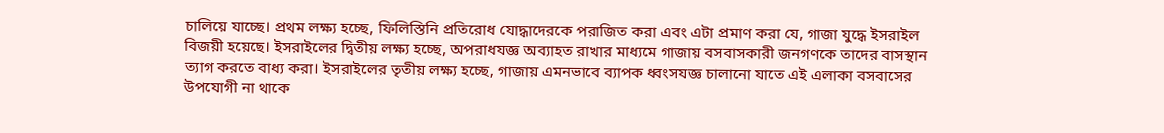চালিয়ে যাচ্ছে। প্রথম লক্ষ্য হচ্ছে, ফিলিস্তিনি প্রতিরোধ যোদ্ধাদেরকে পরাজিত করা এবং এটা প্রমাণ করা যে, গাজা যুদ্ধে ইসরাইল বিজয়ী হয়েছে। ইসরাইলের দ্বিতীয় লক্ষ্য হচ্ছে, অপরাধযজ্ঞ অব্যাহত রাখার মাধ্যমে গাজায় বসবাসকারী জনগণকে তাদের বাসস্থান ত্যাগ করতে বাধ্য করা। ইসরাইলের তৃতীয় লক্ষ্য হচ্ছে, গাজায় এমনভাবে ব্যাপক ধ্বংসযজ্ঞ চালানো যাতে এই এলাকা বসবাসের উপযোগী না থাকে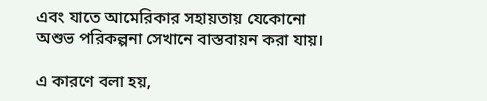এবং যাতে আমেরিকার সহায়তায় যেকোনো অশুভ পরিকল্পনা সেখানে বাস্তবায়ন করা যায়।

এ কারণে বলা হয়,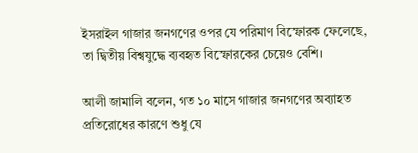ইসরাইল গাজার জনগণের ওপর যে পরিমাণ বিস্ফোরক ফেলেছে, তা দ্বিতীয় বিশ্বযুদ্ধে ব্যবহৃত বিস্ফোরকের চেয়েও বেশি।

আলী জামালি বলেন, গত ১০ মাসে গাজার জনগণের অব্যাহত প্রতিরোধের কারণে শুধু যে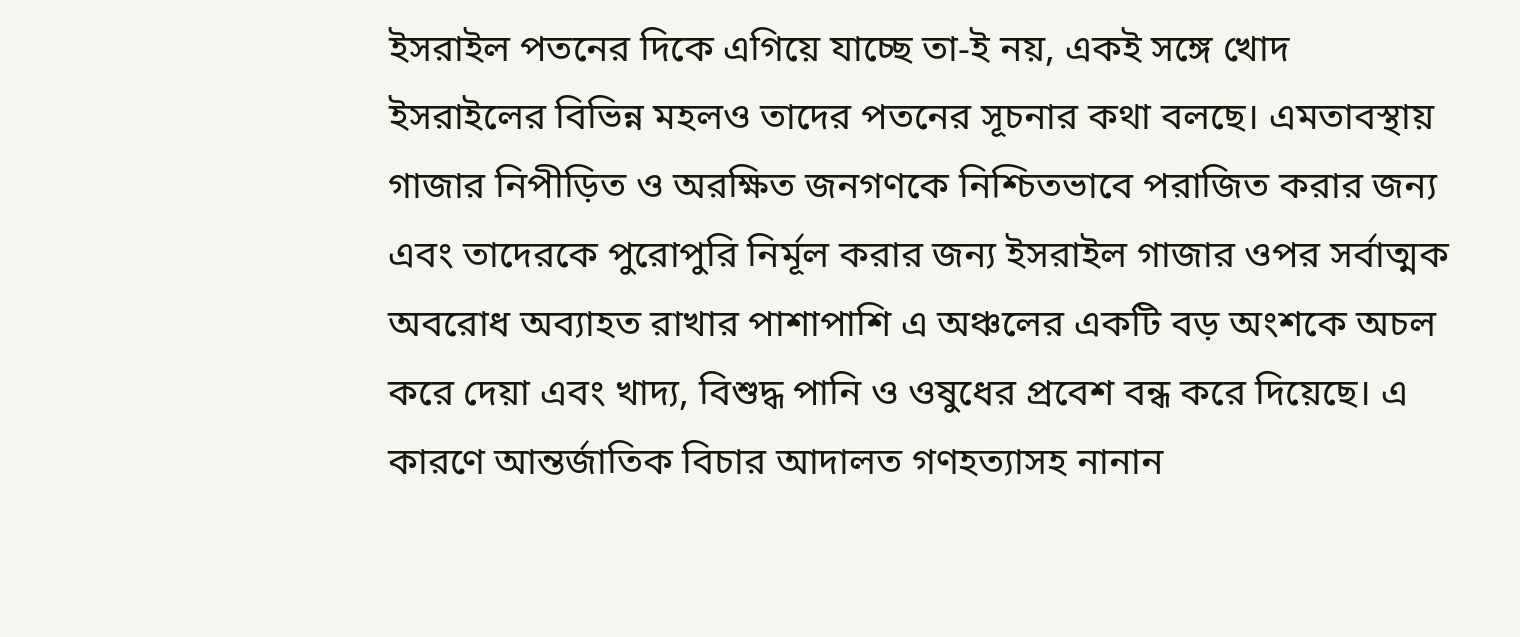ইসরাইল পতনের দিকে এগিয়ে যাচ্ছে তা-ই নয়, একই সঙ্গে খোদ ইসরাইলের বিভিন্ন মহলও তাদের পতনের সূচনার কথা বলছে। এমতাবস্থায় গাজার নিপীড়িত ও অরক্ষিত জনগণকে নিশ্চিতভাবে পরাজিত করার জন্য এবং তাদেরকে পুরোপুরি নির্মূল করার জন্য ইসরাইল গাজার ওপর সর্বাত্মক অবরোধ অব্যাহত রাখার পাশাপাশি এ অঞ্চলের একটি বড় অংশকে অচল করে দেয়া এবং খাদ্য, বিশুদ্ধ পানি ও ওষুধের প্রবেশ বন্ধ করে দিয়েছে। এ কারণে আন্তর্জাতিক বিচার আদালত গণহত্যাসহ নানান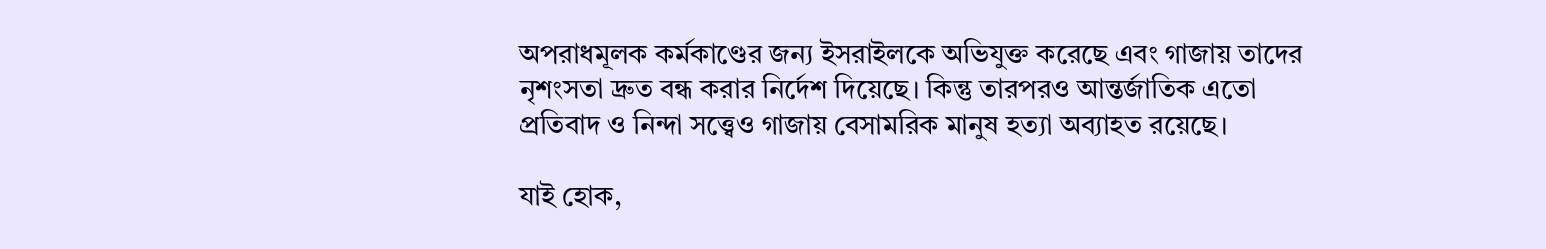অপরাধমূলক কর্মকাণ্ডের জন্য ইসরাইলকে অভিযুক্ত করেছে এবং গাজায় তাদের নৃশংসতা দ্রুত বন্ধ করার নির্দেশ দিয়েছে। কিন্তু তারপরও আন্তর্জাতিক এতো প্রতিবাদ ও নিন্দা সত্ত্বেও গাজায় বেসামরিক মানুষ হত্যা অব্যাহত রয়েছে।

যাই হোক,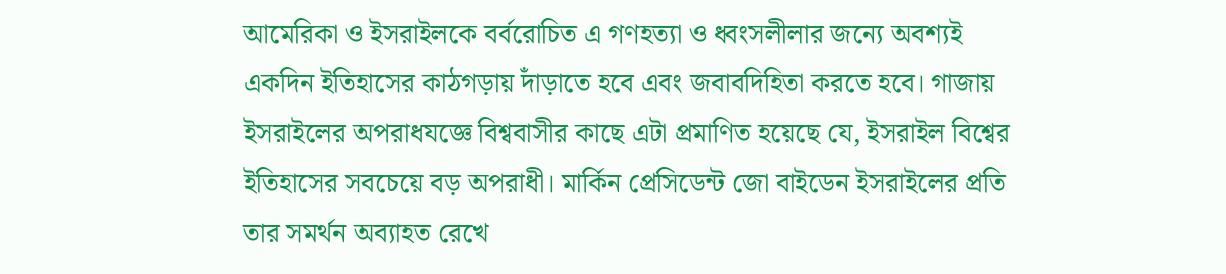আমেরিকা ও ইসরাইলকে বর্বরোচিত এ গণহত্যা ও ধ্বংসলীলার জন্যে অবশ্যই একদিন ইতিহাসের কাঠগড়ায় দাঁড়াতে হবে এবং জবাবদিহিতা করতে হবে। গাজায় ইসরাইলের অপরাধযজ্ঞে বিশ্ববাসীর কাছে এটা প্রমাণিত হয়েছে যে, ইসরাইল বিশ্বের ইতিহাসের সবচেয়ে বড় অপরাধী। মার্কিন প্রেসিডেন্ট জো বাইডেন ইসরাইলের প্রতি তার সমর্থন অব্যাহত রেখে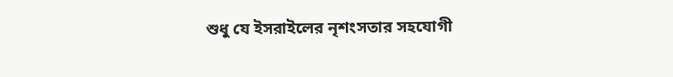শুধু যে ইসরাইলের নৃশংসতার সহযোগী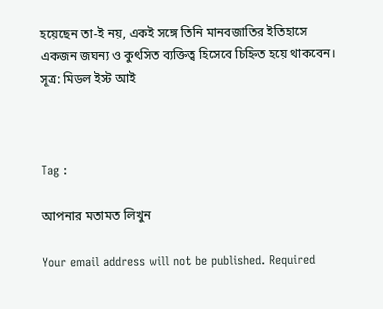হয়েছেন তা-ই নয়, একই সঙ্গে তিনি মানবজাতির ইতিহাসে একজন জঘন্য ও কুৎসিত ব্যক্তিত্ব হিসেবে চিহ্নিত হয়ে থাকবেন। সূত্র: মিডল ইস্ট আই



Tag :

আপনার মতামত লিখুন

Your email address will not be published. Required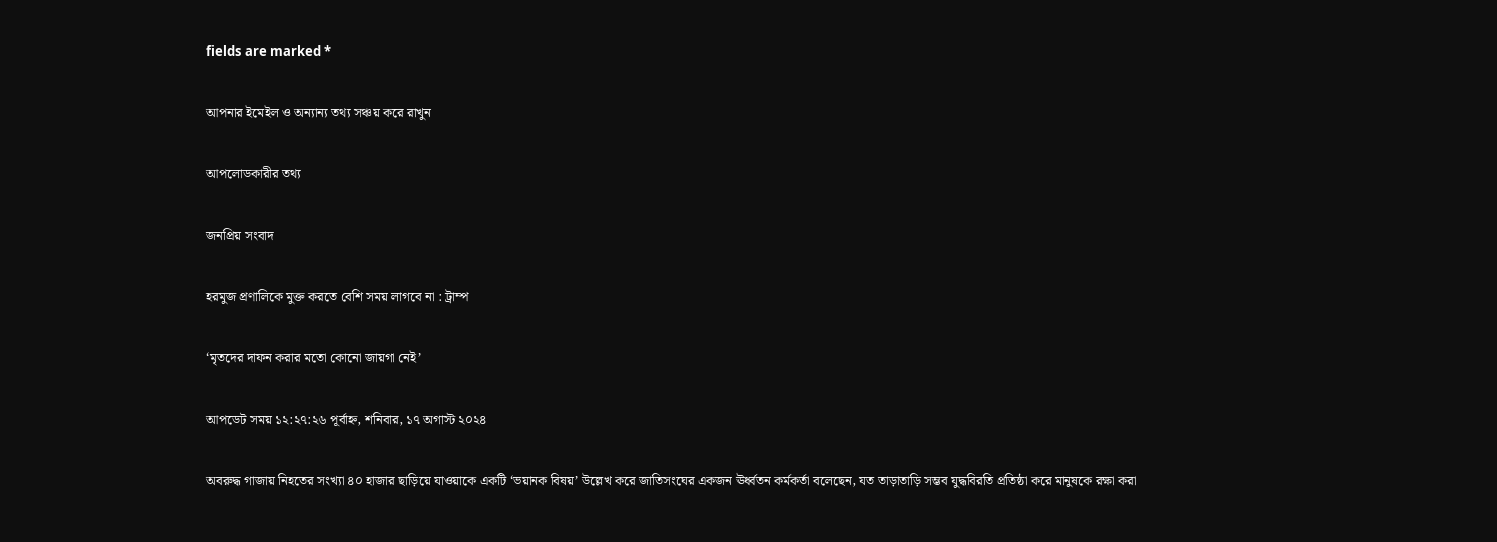fields are marked *

আপনার ইমেইল ও অন্যান্য তথ্য সঞ্চয় করে রাখুন

আপলোডকারীর তথ্য

জনপ্রিয় সংবাদ

হরমুজ প্রণালিকে মুক্ত করতে বেশি সময় লাগবে না : ট্রাম্প

‘মৃতদের দাফন করার মতো কোনো জায়গা নেই’

আপডেট সময় ১২:২৭:২৬ পূর্বাহ্ন, শনিবার, ১৭ অগাস্ট ২০২৪

অবরুদ্ধ গাজায় নিহতের সংখ্যা ৪০ হাজার ছাড়িয়ে যাওয়াকে একটি ‘ভয়ানক বিষয়’ উল্লেখ করে জাতিসংঘের একজন ঊর্ধ্বতন কর্মকর্তা বলেছেন, যত তাড়াতাড়ি সম্ভব যুদ্ধবিরতি প্রতিষ্ঠা করে মানুষকে রক্ষা করা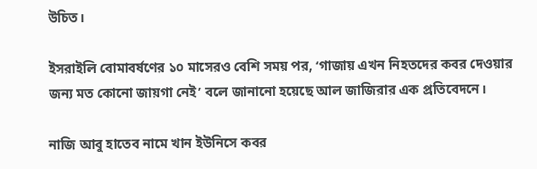উচিত।

ইসরাইলি বোমাবর্ষণের ১০ মাসেরও বেশি সময় পর, ‘গাজায় এখন নিহতদের কবর দেওয়ার জন্য মত কোনো জায়গা নেই’ বলে জানানো হয়েছে আল জাজিরার এক প্রতিবেদনে।

নাজি আবু হাতেব নামে খান ইউনিসে কবর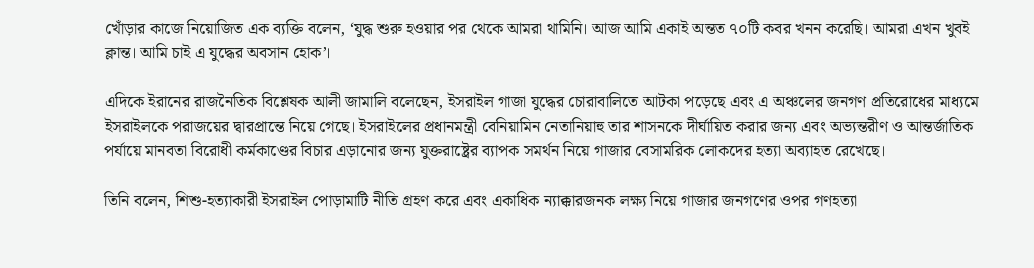খোঁড়ার কাজে নিয়োজিত এক ব্যক্তি বলেন, ‘যুদ্ধ শুরু হওয়ার পর থেকে আমরা থামিনি। আজ আমি একাই অন্তত ৭০টি কবর খনন করেছি। আমরা এখন খুবই ক্লান্ত। আমি চাই এ যুদ্ধের অবসান হোক’।

এদিকে ইরানের রাজনৈতিক বিশ্লেষক আলী জামালি বলেছেন, ইসরাইল গাজা যুদ্ধের চোরাবালিতে আটকা পড়েছে এবং এ অঞ্চলের জনগণ প্রতিরোধের মাধ্যমে ইসরাইলকে পরাজয়ের দ্বারপ্রান্তে নিয়ে গেছে। ইসরাইলের প্রধানমন্ত্রী বেনিয়ামিন নেতানিয়াহু তার শাসনকে দীর্ঘায়িত করার জন্য এবং অভ্যন্তরীণ ও আন্তর্জাতিক পর্যায়ে মানবতা বিরোধী কর্মকাণ্ডের বিচার এড়ানোর জন্য যুক্তরাষ্ট্রের ব্যাপক সমর্থন নিয়ে গাজার বেসামরিক লোকদের হত্যা অব্যাহত রেখেছে।

তিনি বলেন, শিশু-হত্যাকারী ইসরাইল পোড়ামাটি নীতি গ্রহণ করে এবং একাধিক ন্যাক্কারজনক লক্ষ্য নিয়ে গাজার জনগণের ওপর গণহত্যা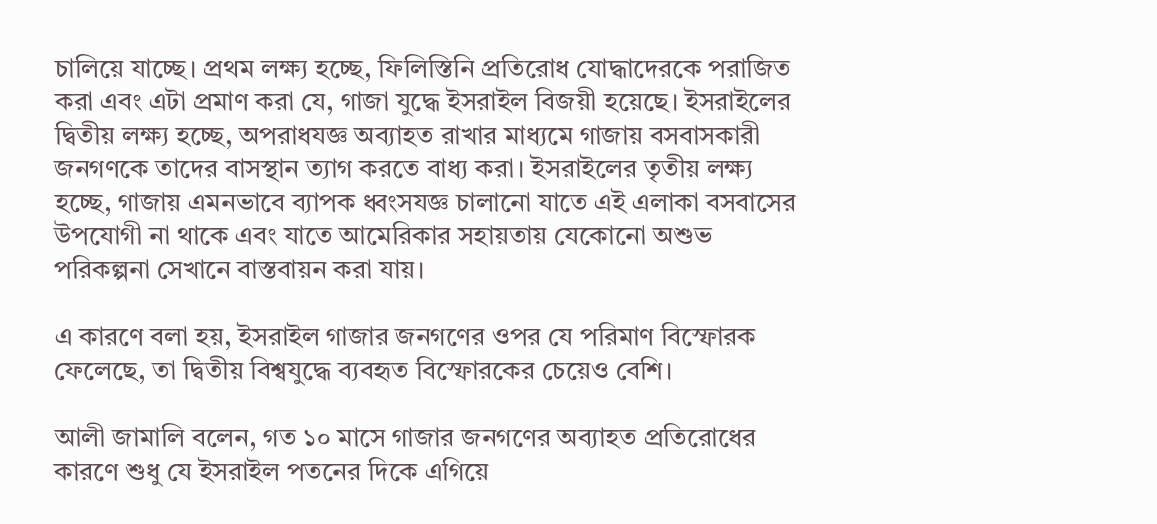চালিয়ে যাচ্ছে। প্রথম লক্ষ্য হচ্ছে, ফিলিস্তিনি প্রতিরোধ যোদ্ধাদেরকে পরাজিত করা এবং এটা প্রমাণ করা যে, গাজা যুদ্ধে ইসরাইল বিজয়ী হয়েছে। ইসরাইলের দ্বিতীয় লক্ষ্য হচ্ছে, অপরাধযজ্ঞ অব্যাহত রাখার মাধ্যমে গাজায় বসবাসকারী জনগণকে তাদের বাসস্থান ত্যাগ করতে বাধ্য করা। ইসরাইলের তৃতীয় লক্ষ্য হচ্ছে, গাজায় এমনভাবে ব্যাপক ধ্বংসযজ্ঞ চালানো যাতে এই এলাকা বসবাসের উপযোগী না থাকে এবং যাতে আমেরিকার সহায়তায় যেকোনো অশুভ পরিকল্পনা সেখানে বাস্তবায়ন করা যায়।

এ কারণে বলা হয়, ইসরাইল গাজার জনগণের ওপর যে পরিমাণ বিস্ফোরক ফেলেছে, তা দ্বিতীয় বিশ্বযুদ্ধে ব্যবহৃত বিস্ফোরকের চেয়েও বেশি।

আলী জামালি বলেন, গত ১০ মাসে গাজার জনগণের অব্যাহত প্রতিরোধের কারণে শুধু যে ইসরাইল পতনের দিকে এগিয়ে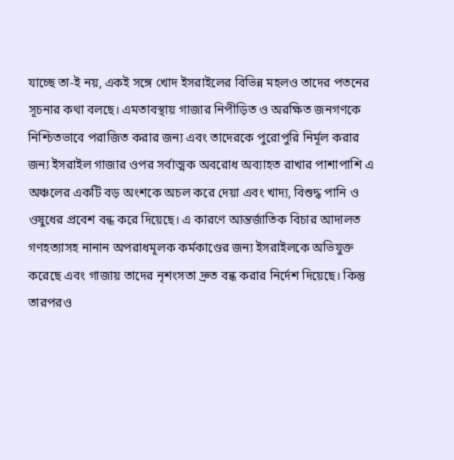যাচ্ছে তা-ই নয়, একই সঙ্গে খোদ ইসরাইলের বিভিন্ন মহলও তাদের পতনের সূচনার কথা বলছে। এমতাবস্থায় গাজার নিপীড়িত ও অরক্ষিত জনগণকে নিশ্চিতভাবে পরাজিত করার জন্য এবং তাদেরকে পুরোপুরি নির্মূল করার জন্য ইসরাইল গাজার ওপর সর্বাত্মক অবরোধ অব্যাহত রাখার পাশাপাশি এ অঞ্চলের একটি বড় অংশকে অচল করে দেয়া এবং খাদ্য, বিশুদ্ধ পানি ও ওষুধের প্রবেশ বন্ধ করে দিয়েছে। এ কারণে আন্তর্জাতিক বিচার আদালত গণহত্যাসহ নানান অপরাধমূলক কর্মকাণ্ডের জন্য ইসরাইলকে অভিযুক্ত করেছে এবং গাজায় তাদের নৃশংসতা দ্রুত বন্ধ করার নির্দেশ দিয়েছে। কিন্তু তারপরও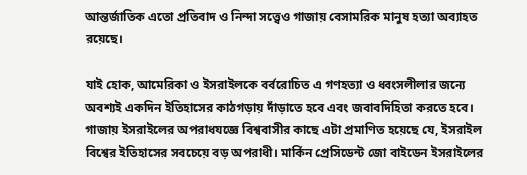আন্তর্জাতিক এতো প্রতিবাদ ও নিন্দা সত্ত্বেও গাজায় বেসামরিক মানুষ হত্যা অব্যাহত রয়েছে।

যাই হোক, আমেরিকা ও ইসরাইলকে বর্বরোচিত এ গণহত্যা ও ধ্বংসলীলার জন্যে অবশ্যই একদিন ইতিহাসের কাঠগড়ায় দাঁড়াতে হবে এবং জবাবদিহিতা করতে হবে। গাজায় ইসরাইলের অপরাধযজ্ঞে বিশ্ববাসীর কাছে এটা প্রমাণিত হয়েছে যে, ইসরাইল বিশ্বের ইতিহাসের সবচেয়ে বড় অপরাধী। মার্কিন প্রেসিডেন্ট জো বাইডেন ইসরাইলের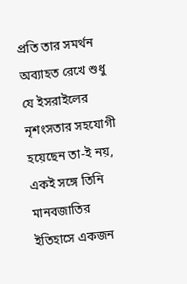প্রতি তার সমর্থন অব্যাহত রেখে শুধু যে ইসরাইলের নৃশংসতার সহযোগী হয়েছেন তা-ই নয়, একই সঙ্গে তিনি মানবজাতির ইতিহাসে একজন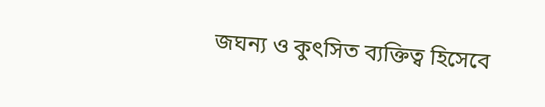জঘন্য ও কুৎসিত ব্যক্তিত্ব হিসেবে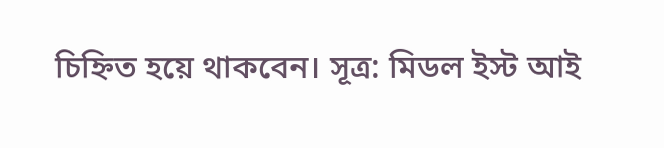চিহ্নিত হয়ে থাকবেন। সূত্র: মিডল ইস্ট আই